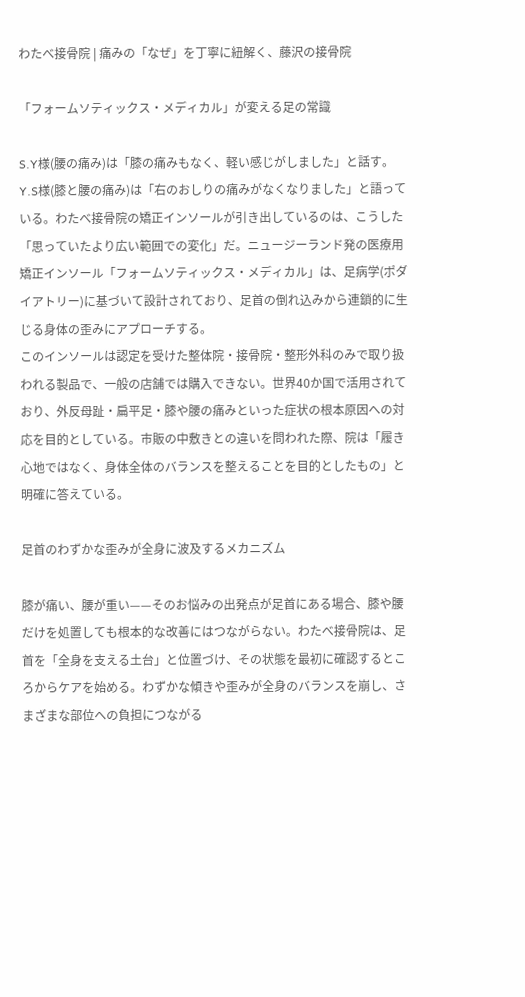わたべ接骨院 | 痛みの「なぜ」を丁寧に紐解く、藤沢の接骨院

「フォームソティックス・メディカル」が変える足の常識

S.Y様(腰の痛み)は「膝の痛みもなく、軽い感じがしました」と話す。Y.S様(膝と腰の痛み)は「右のおしりの痛みがなくなりました」と語っている。わたべ接骨院の矯正インソールが引き出しているのは、こうした「思っていたより広い範囲での変化」だ。ニュージーランド発の医療用矯正インソール「フォームソティックス・メディカル」は、足病学(ポダイアトリー)に基づいて設計されており、足首の倒れ込みから連鎖的に生じる身体の歪みにアプローチする。
このインソールは認定を受けた整体院・接骨院・整形外科のみで取り扱われる製品で、一般の店舗では購入できない。世界40か国で活用されており、外反母趾・扁平足・膝や腰の痛みといった症状の根本原因への対応を目的としている。市販の中敷きとの違いを問われた際、院は「履き心地ではなく、身体全体のバランスを整えることを目的としたもの」と明確に答えている。

足首のわずかな歪みが全身に波及するメカニズム

膝が痛い、腰が重い——そのお悩みの出発点が足首にある場合、膝や腰だけを処置しても根本的な改善にはつながらない。わたべ接骨院は、足首を「全身を支える土台」と位置づけ、その状態を最初に確認するところからケアを始める。わずかな傾きや歪みが全身のバランスを崩し、さまざまな部位への負担につながる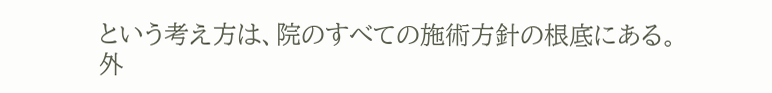という考え方は、院のすべての施術方針の根底にある。
外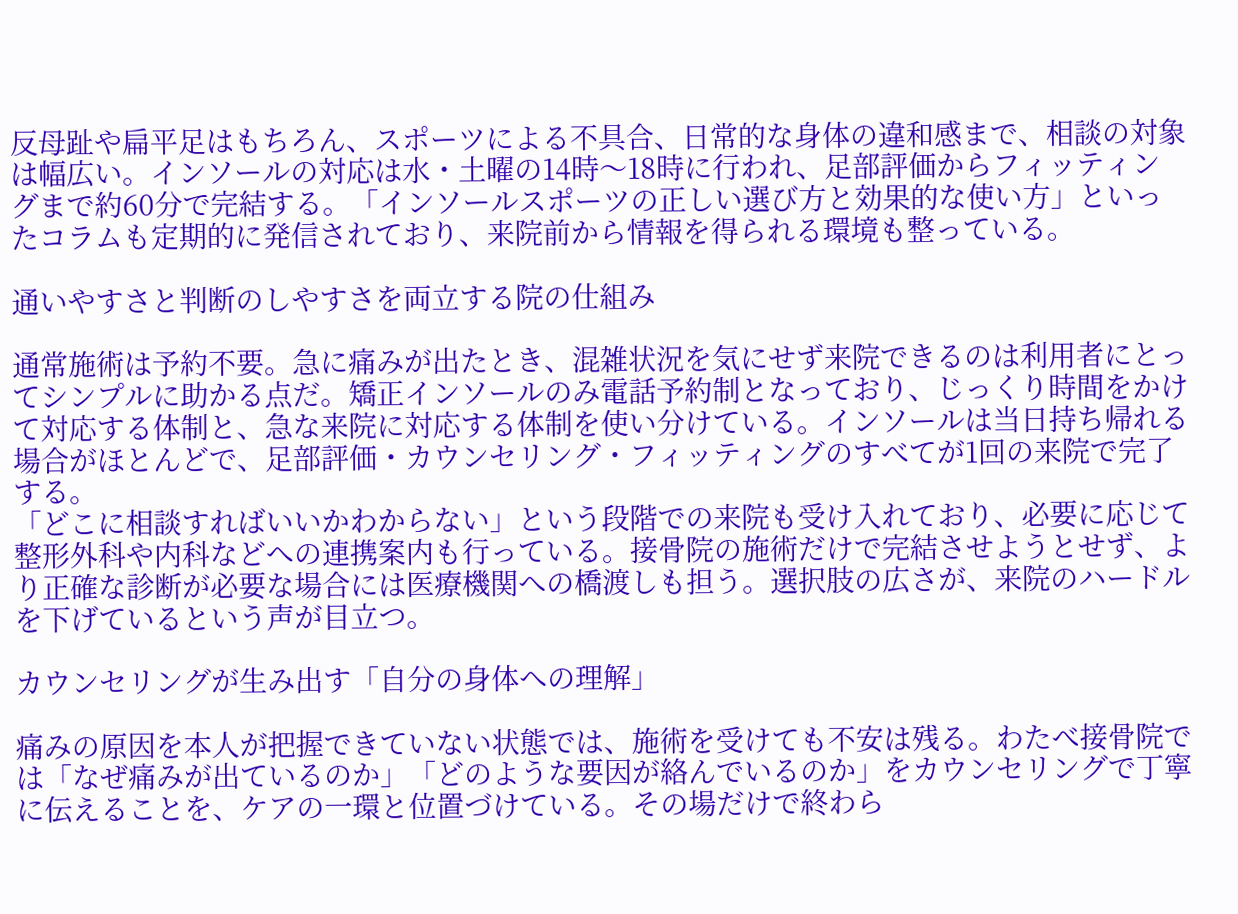反母趾や扁平足はもちろん、スポーツによる不具合、日常的な身体の違和感まで、相談の対象は幅広い。インソールの対応は水・土曜の14時〜18時に行われ、足部評価からフィッティングまで約60分で完結する。「インソールスポーツの正しい選び方と効果的な使い方」といったコラムも定期的に発信されており、来院前から情報を得られる環境も整っている。

通いやすさと判断のしやすさを両立する院の仕組み

通常施術は予約不要。急に痛みが出たとき、混雑状況を気にせず来院できるのは利用者にとってシンプルに助かる点だ。矯正インソールのみ電話予約制となっており、じっくり時間をかけて対応する体制と、急な来院に対応する体制を使い分けている。インソールは当日持ち帰れる場合がほとんどで、足部評価・カウンセリング・フィッティングのすべてが1回の来院で完了する。
「どこに相談すればいいかわからない」という段階での来院も受け入れており、必要に応じて整形外科や内科などへの連携案内も行っている。接骨院の施術だけで完結させようとせず、より正確な診断が必要な場合には医療機関への橋渡しも担う。選択肢の広さが、来院のハードルを下げているという声が目立つ。

カウンセリングが生み出す「自分の身体への理解」

痛みの原因を本人が把握できていない状態では、施術を受けても不安は残る。わたべ接骨院では「なぜ痛みが出ているのか」「どのような要因が絡んでいるのか」をカウンセリングで丁寧に伝えることを、ケアの一環と位置づけている。その場だけで終わら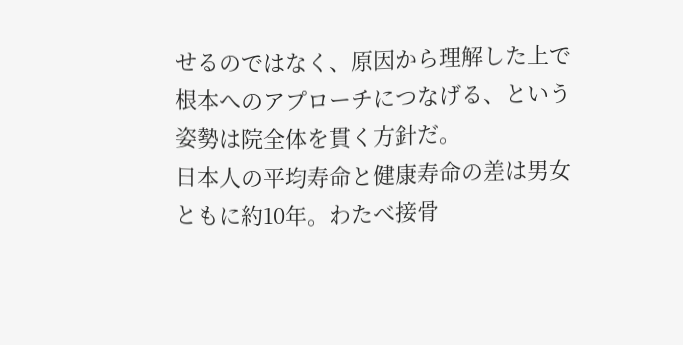せるのではなく、原因から理解した上で根本へのアプローチにつなげる、という姿勢は院全体を貫く方針だ。
日本人の平均寿命と健康寿命の差は男女ともに約10年。わたべ接骨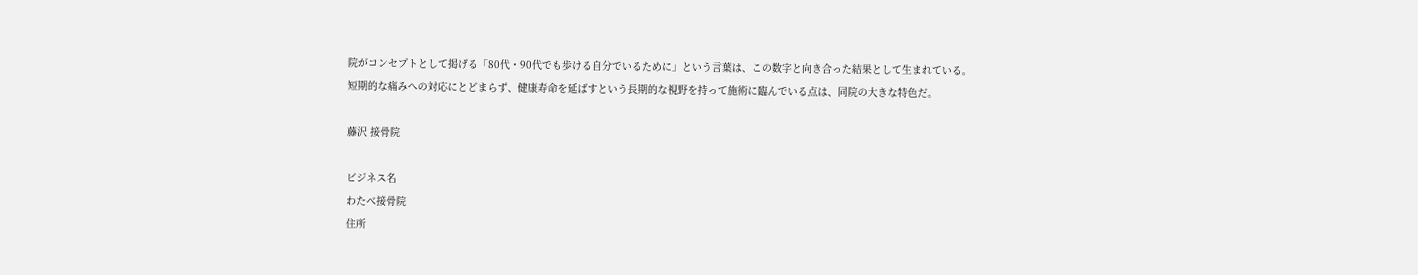院がコンセプトとして掲げる「80代・90代でも歩ける自分でいるために」という言葉は、この数字と向き合った結果として生まれている。短期的な痛みへの対応にとどまらず、健康寿命を延ばすという長期的な視野を持って施術に臨んでいる点は、同院の大きな特色だ。

藤沢 接骨院

ビジネス名
わたべ接骨院
住所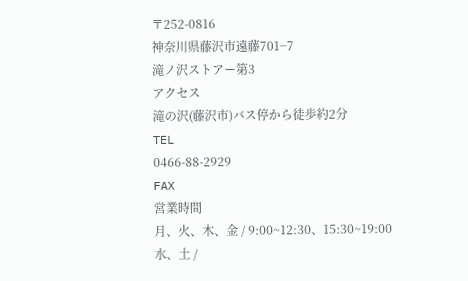〒252-0816
神奈川県藤沢市遠藤701−7
滝ノ沢ストアー第3
アクセス
滝の沢(藤沢市)バス停から徒歩約2分
TEL
0466-88-2929
FAX
営業時間
月、火、木、金 / 9:00~12:30、15:30~19:00
水、土 /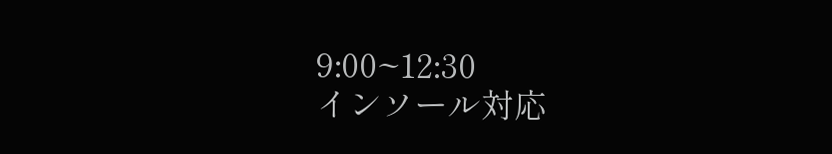9:00~12:30
インソール対応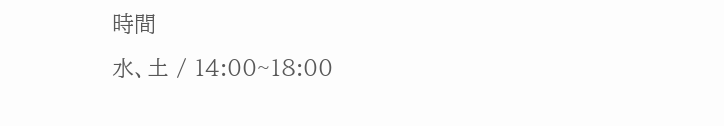時間
水、土 / 14:00~18:00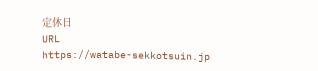定休日
URL
https://watabe-sekkotsuin.jp